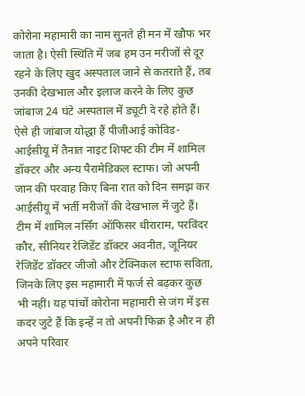कोरोना महामारी का नाम सुनते ही मन में खौफ भर जाता है। ऐसी स्थिति में जब हम उन मरीजों से दूर रहने के लिए खुद अस्पताल जाने से कतराते हैं, तब उनकी देखभाल और इलाज करने के लिए कुछ जांबाज 24 घंटे अस्पताल में ड्यूटी दे रहे होते हैं। ऐसे ही जांबाज योद्धा हैं पीजीआई कोविड-आईसीयू में तैनात नाइट शिफ्ट की टीम में शामिल डॉक्टर और अन्य पैरामेडिकल स्टाफ। जो अपनी जान की परवाह किए बिना रात को दिन समझ कर आईसीयू में भर्ती मरीजों की देखभाल में जुटे हैं।
टीम में शामिल नर्सिंग ऑफिसर धीराराम, परविंदर कौर, सीनियर रेजिडेंट डॉक्टर अवनीत, जूनियर रेजिडेंट डॉक्टर जीजो और टेक्निकल स्टाफ सविता, जिनके लिए इस महामारी में फर्ज से बढ़कर कुछ भी नहीं। यह पांचों कोरोना महामारी से जंग में इस कदर जुटे हैं कि इन्हें न तो अपनी फिक्र है और न ही अपने परिवार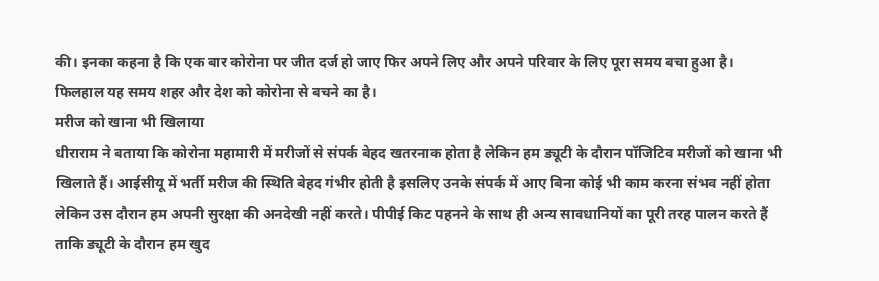की। इनका कहना है कि एक बार कोरोना पर जीत दर्ज हो जाए फिर अपने लिए और अपने परिवार के लिए पूरा समय बचा हुआ है। फिलहाल यह समय शहर और देश को कोरोना से बचने का है।
मरीज को खाना भी खिलाया
धीराराम ने बताया कि कोरोना महामारी में मरीजों से संपर्क बेहद खतरनाक होता है लेकिन हम ड्यूटी के दौरान पॉजिटिव मरीजों को खाना भी खिलाते हैं। आईसीयू में भर्ती मरीज की स्थिति बेहद गंभीर होती है इसलिए उनके संपर्क में आए बिना कोई भी काम करना संभव नहीं होता लेकिन उस दौरान हम अपनी सुरक्षा की अनदेखी नहीं करते। पीपीई किट पहनने के साथ ही अन्य सावधानियों का पूरी तरह पालन करते हैं ताकि ड्यूटी के दौरान हम खुद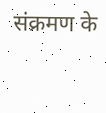संक्रमण के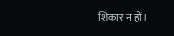शिकार न हों।